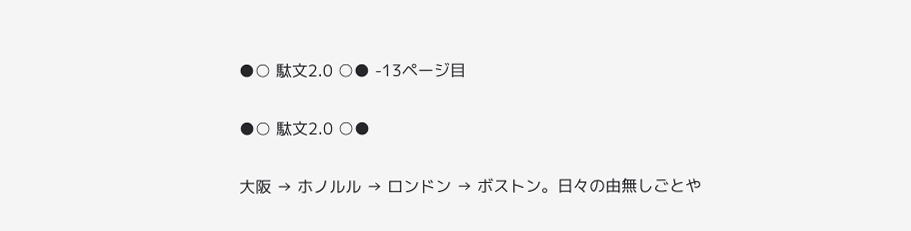●○ 駄文2.0 ○● -13ページ目

●○ 駄文2.0 ○●

大阪 → ホノルル → ロンドン → ボストン。日々の由無しごとや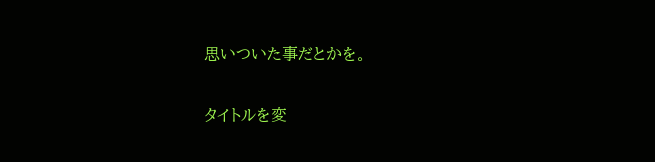思いついた事だとかを。

タイトルを変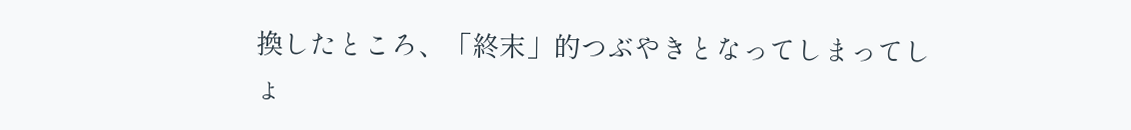換したところ、「終末」的つぶやきとなってしまってしょ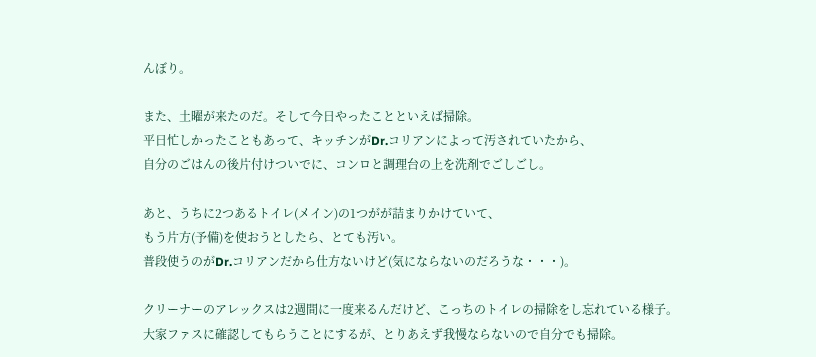んぼり。

また、土曜が来たのだ。そして今日やったことといえば掃除。
平日忙しかったこともあって、キッチンがDr.コリアンによって汚されていたから、
自分のごはんの後片付けついでに、コンロと調理台の上を洗剤でごしごし。

あと、うちに2つあるトイレ(メイン)の1つがが詰まりかけていて、
もう片方(予備)を使おうとしたら、とても汚い。
普段使うのがDr.コリアンだから仕方ないけど(気にならないのだろうな・・・)。

クリーナーのアレックスは2週間に一度来るんだけど、こっちのトイレの掃除をし忘れている様子。
大家ファスに確認してもらうことにするが、とりあえず我慢ならないので自分でも掃除。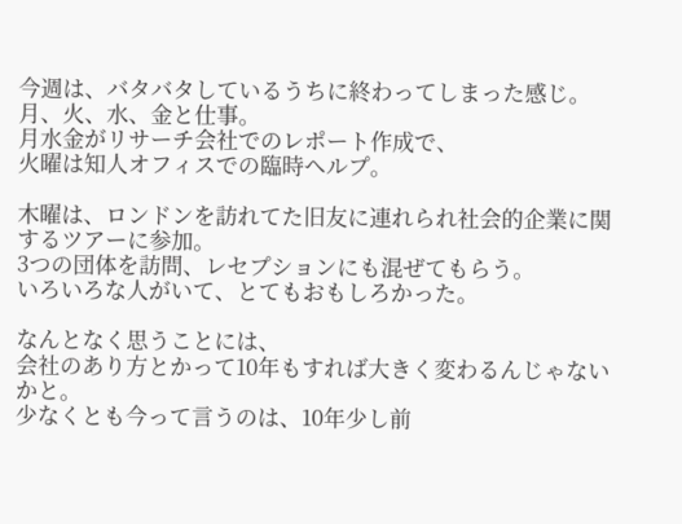今週は、バタバタしているうちに終わってしまった感じ。
月、火、水、金と仕事。
月水金がリサーチ会社でのレポート作成で、
火曜は知人オフィスでの臨時ヘルプ。

木曜は、ロンドンを訪れてた旧友に連れられ社会的企業に関するツアーに参加。
3つの団体を訪問、レセプションにも混ぜてもらう。
いろいろな人がいて、とてもおもしろかった。

なんとなく思うことには、
会社のあり方とかって10年もすれば大きく変わるんじゃないかと。
少なくとも今って言うのは、10年少し前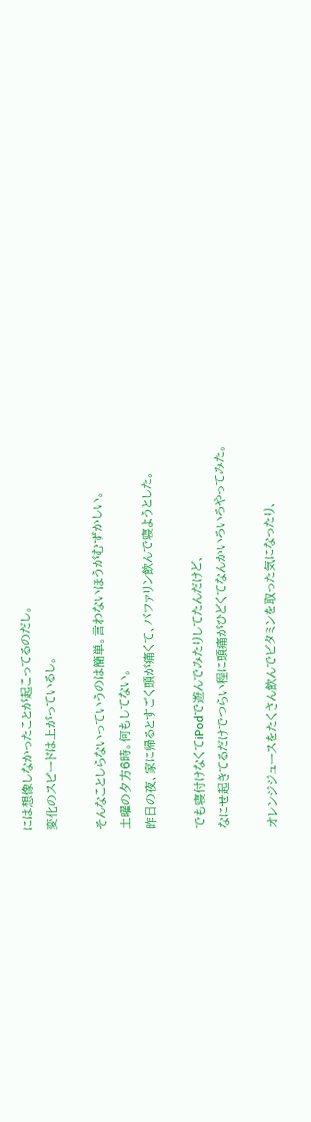には想像しなかったことが起こってるのだし。
変化のスピードは上がっているし。

そんなことしらないっていうのは簡単。言わないほうがむずかしい。
土曜の夕方6時。何もしてない。
昨日の夜、家に帰るとすごく頭が痛くて、バファリン飲んで寝ようとした。

でも寝付けなくてiPodで遊んでみたりしてたんだけど、
なにせ起きてるだけでつらい程に頭痛がひどくてなんかいろいろやってみた。

オレンジジュースをたくさん飲んでビタミンを取った気になったり、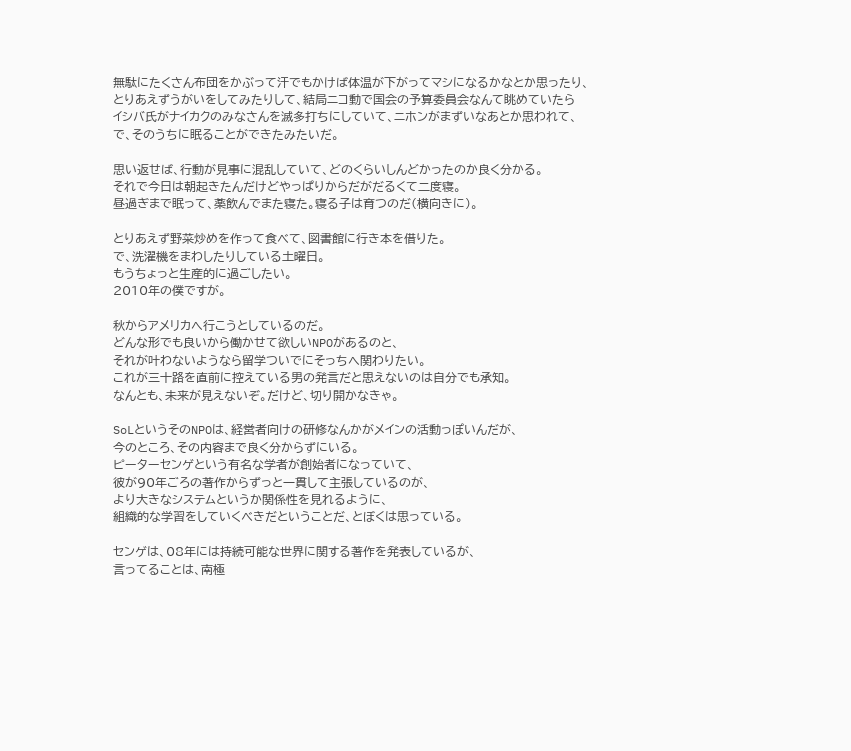無駄にたくさん布団をかぶって汗でもかけば体温が下がってマシになるかなとか思ったり、
とりあえずうがいをしてみたりして、結局ニコ動で国会の予算委員会なんて眺めていたら
イシバ氏がナイカクのみなさんを滅多打ちにしていて、ニホンがまずいなあとか思われて、
で、そのうちに眠ることができたみたいだ。

思い返せば、行動が見事に混乱していて、どのくらいしんどかったのか良く分かる。
それで今日は朝起きたんだけどやっぱりからだがだるくて二度寝。
昼過ぎまで眠って、薬飲んでまた寝た。寝る子は育つのだ(横向きに)。

とりあえず野菜炒めを作って食べて、図書館に行き本を借りた。
で、洗濯機をまわしたりしている土曜日。
もうちょっと生産的に過ごしたい。
2010年の僕ですが。

秋からアメリカへ行こうとしているのだ。
どんな形でも良いから働かせて欲しいNPOがあるのと、
それが叶わないようなら留学ついでにそっちへ関わりたい。
これが三十路を直前に控えている男の発言だと思えないのは自分でも承知。
なんとも、未来が見えないぞ。だけど、切り開かなきゃ。

SoLというそのNPOは、経営者向けの研修なんかがメインの活動っぽいんだが、
今のところ、その内容まで良く分からずにいる。
ピーターセンゲという有名な学者が創始者になっていて、
彼が90年ごろの著作からずっと一貫して主張しているのが、
より大きなシステムというか関係性を見れるように、
組織的な学習をしていくべきだということだ、とぼくは思っている。

センゲは、08年には持続可能な世界に関する著作を発表しているが、
言ってることは、南極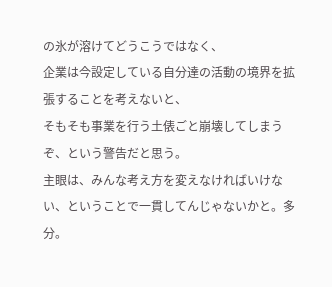の氷が溶けてどうこうではなく、
企業は今設定している自分達の活動の境界を拡張することを考えないと、
そもそも事業を行う土俵ごと崩壊してしまうぞ、という警告だと思う。
主眼は、みんな考え方を変えなければいけない、ということで一貫してんじゃないかと。多分。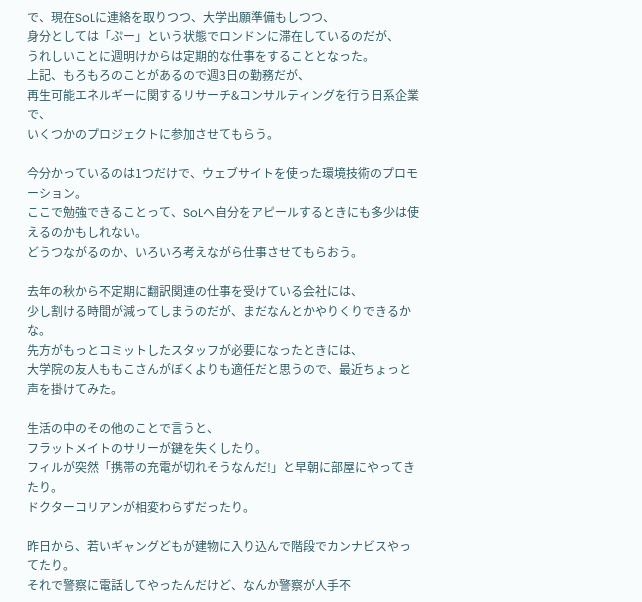で、現在SoLに連絡を取りつつ、大学出願準備もしつつ、
身分としては「ぷー」という状態でロンドンに滞在しているのだが、
うれしいことに週明けからは定期的な仕事をすることとなった。
上記、もろもろのことがあるので週3日の勤務だが、
再生可能エネルギーに関するリサーチ&コンサルティングを行う日系企業で、
いくつかのプロジェクトに参加させてもらう。

今分かっているのは1つだけで、ウェブサイトを使った環境技術のプロモーション。
ここで勉強できることって、SoLへ自分をアピールするときにも多少は使えるのかもしれない。
どうつながるのか、いろいろ考えながら仕事させてもらおう。

去年の秋から不定期に翻訳関連の仕事を受けている会社には、
少し割ける時間が減ってしまうのだが、まだなんとかやりくりできるかな。
先方がもっとコミットしたスタッフが必要になったときには、
大学院の友人ももこさんがぼくよりも適任だと思うので、最近ちょっと声を掛けてみた。

生活の中のその他のことで言うと、
フラットメイトのサリーが鍵を失くしたり。
フィルが突然「携帯の充電が切れそうなんだ!」と早朝に部屋にやってきたり。
ドクターコリアンが相変わらずだったり。

昨日から、若いギャングどもが建物に入り込んで階段でカンナビスやってたり。
それで警察に電話してやったんだけど、なんか警察が人手不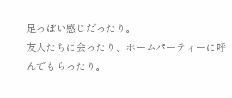足っぽい感じだったり。
友人たちに会ったり、ホームパーティーに呼んでもらったり。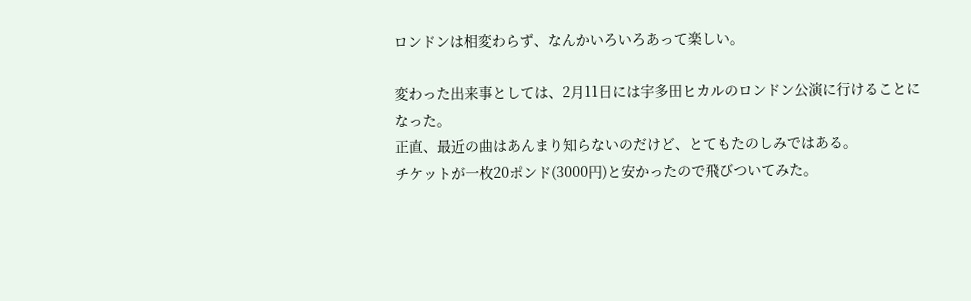ロンドンは相変わらず、なんかいろいろあって楽しい。

変わった出来事としては、2月11日には宇多田ヒカルのロンドン公演に行けることになった。
正直、最近の曲はあんまり知らないのだけど、とてもたのしみではある。
チケットが一枚20ポンド(3000円)と安かったので飛びついてみた。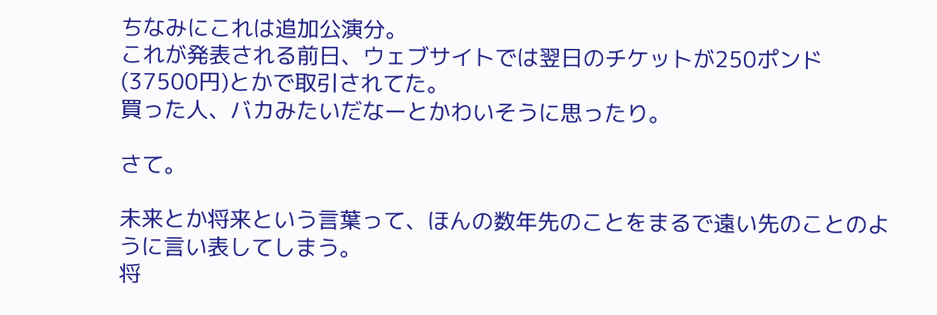ちなみにこれは追加公演分。
これが発表される前日、ウェブサイトでは翌日のチケットが250ポンド(37500円)とかで取引されてた。
買った人、バカみたいだなーとかわいそうに思ったり。

さて。

未来とか将来という言葉って、ほんの数年先のことをまるで遠い先のことのように言い表してしまう。
将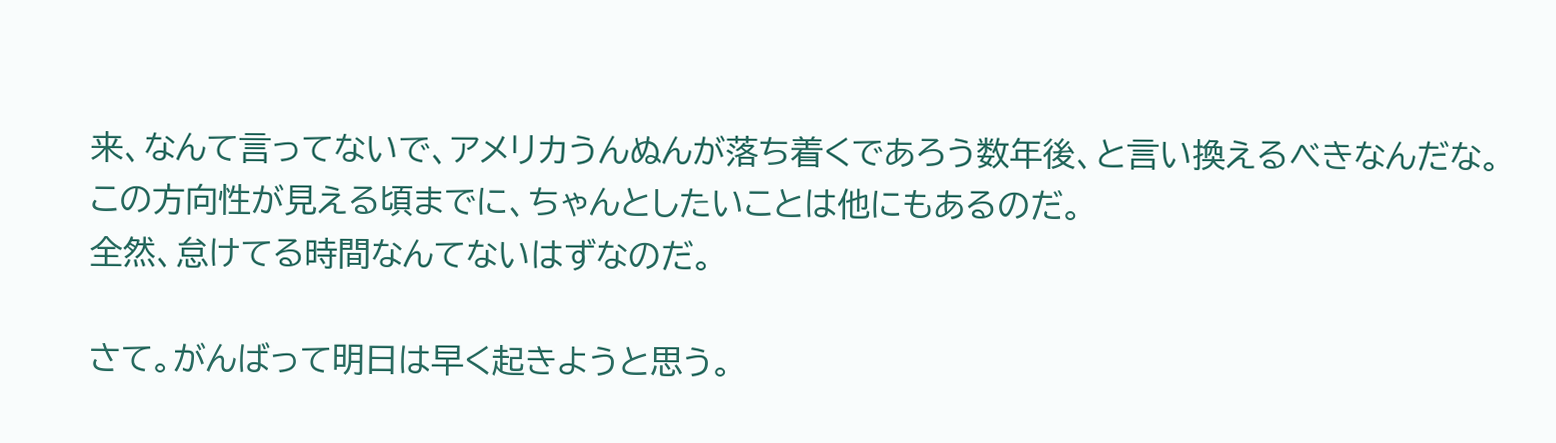来、なんて言ってないで、アメリカうんぬんが落ち着くであろう数年後、と言い換えるべきなんだな。
この方向性が見える頃までに、ちゃんとしたいことは他にもあるのだ。
全然、怠けてる時間なんてないはずなのだ。

さて。がんばって明日は早く起きようと思う。